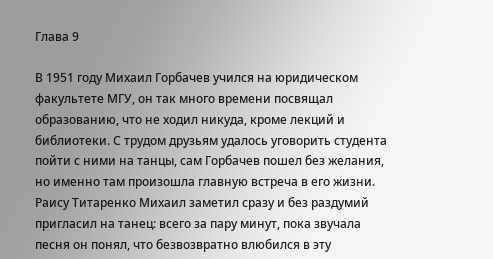Глава 9

В 1951 году Михаил Горбачев учился на юридическом факультете МГУ, он так много времени посвящал образованию, что не ходил никуда, кроме лекций и библиотеки. С трудом друзьям удалось уговорить студента пойти с ними на танцы, сам Горбачев пошел без желания, но именно там произошла главную встреча в его жизни. Раису Титаренко Михаил заметил сразу и без раздумий пригласил на танец: всего за пару минут, пока звучала песня он понял, что безвозвратно влюбился в эту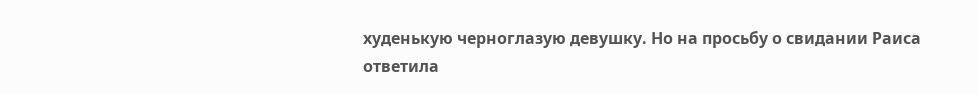худенькую черноглазую девушку. Но на просьбу о свидании Раиса ответила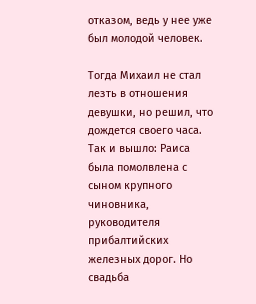отказом, ведь у нее уже был молодой человек.

Тогда Михаил не стал лезть в отношения девушки, но решил, что дождется своего часа. Так и вышло: Раиса была помолвлена с сыном крупного чиновника, руководителя прибалтийских железных дорог. Но свадьба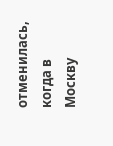отменилась, когда в Москву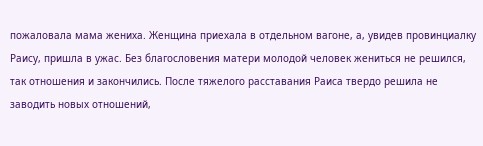пожаловала мама жениха. Женщина приехала в отдельном вагоне, а, увидев провинциалку Раису, пришла в ужас. Без благословения матери молодой человек жениться не решился, так отношения и закончились. После тяжелого расставания Раиса твердо решила не заводить новых отношений,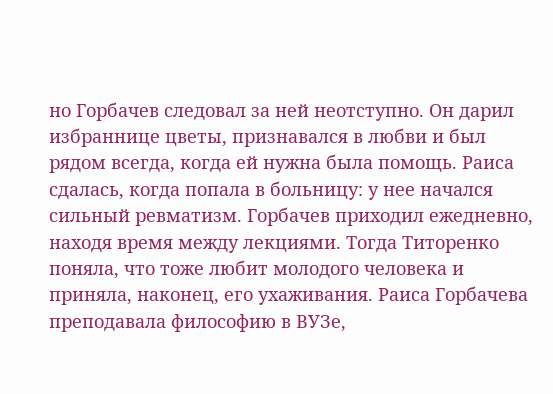но Горбачев следовал за ней неотступно. Он дарил избраннице цветы, признавался в любви и был рядом всегда, когда ей нужна была помощь. Раиса сдалась, когда попала в больницу: у нее начался сильный ревматизм. Горбачев приходил ежедневно, находя время между лекциями. Тогда Титоренко поняла, что тоже любит молодого человека и приняла, наконец, его ухаживания. Раиса Горбачева преподавала философию в ВУЗе,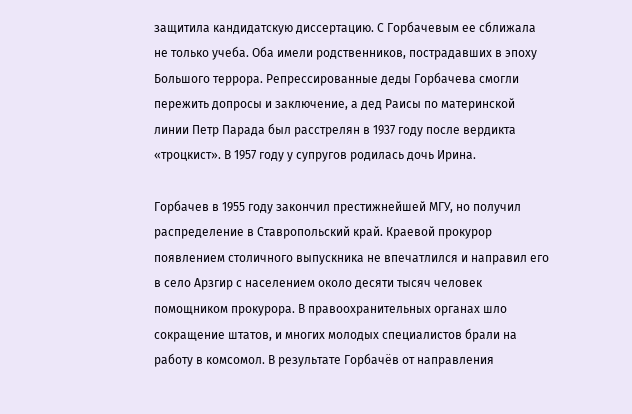защитила кандидатскую диссертацию. С Горбачевым ее сближала не только учеба. Оба имели родственников, пострадавших в эпоху Большого террора. Репрессированные деды Горбачева смогли пережить допросы и заключение, а дед Раисы по материнской линии Петр Парада был расстрелян в 1937 году после вердикта «троцкист». В 1957 году у супругов родилась дочь Ирина.

Горбачев в 1955 году закончил престижнейшей МГУ, но получил распределение в Ставропольский край. Краевой прокурор появлением столичного выпускника не впечатлился и направил его в село Арзгир с населением около десяти тысяч человек помощником прокурора. В правоохранительных органах шло сокращение штатов, и многих молодых специалистов брали на работу в комсомол. В результате Горбачёв от направления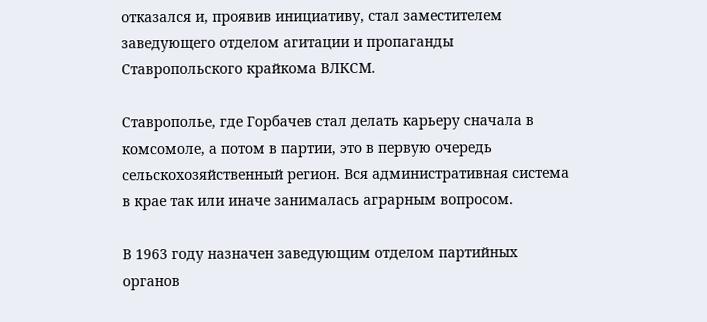отказался и, проявив инициативу, стал заместителем заведующего отделом агитации и пропаганды Ставропольского крайкома ВЛКСМ.

Ставрополье, где Горбачев стал делать карьеру сначала в комсомоле, а потом в партии, это в первую очередь сельскохозяйственный регион. Вся административная система в крае так или иначе занималась аграрным вопросом.

В 1963 году назначен заведующим отделом партийных органов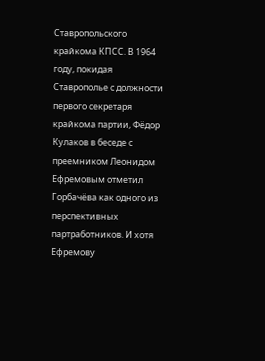Ставропольского крайкома КПСС. В 1964 году, покидая Ставрополье с должности первого секретаря крайкома партии, Фёдор Кулаков в беседе с преемником Леонидом Ефремовым отметил Горбачёва как одного из перспективных партработников. И хотя Ефремову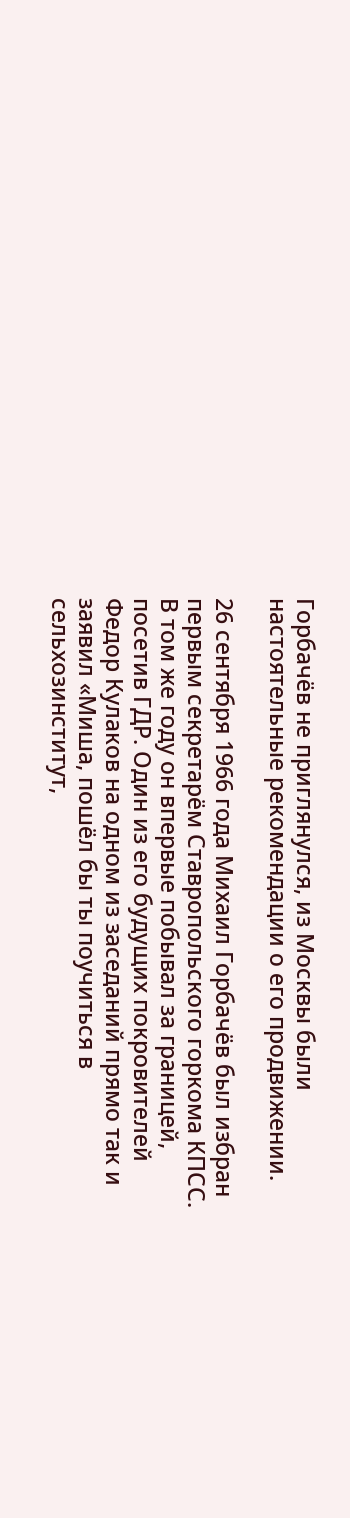Горбачёв не приглянулся, из Москвы были настоятельные рекомендации о его продвижении.

26 сентября 1966 года Михаил Горбачёв был избран первым секретарём Ставропольского горкома КПСС. В том же году он впервые побывал за границей, посетив ГДР. Один из его будущих покровителей Федор Кулаков на одном из заседаний прямо так и заявил «Миша, пошёл бы ты поучиться в сельхозинститут,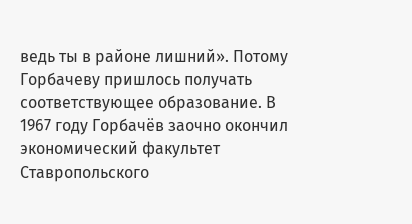ведь ты в районе лишний». Потому Горбачеву пришлось получать соответствующее образование. В 1967 году Горбачёв заочно окончил экономический факультет Ставропольского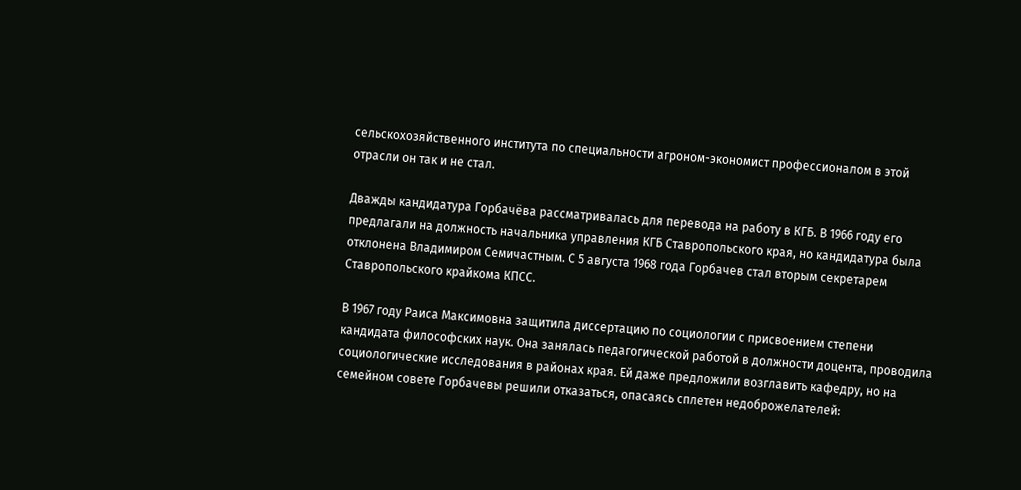сельскохозяйственного института по специальности агроном-экономист профессионалом в этой отрасли он так и не стал.

Дважды кандидатура Горбачёва рассматривалась для перевода на работу в КГБ. В 1966 году его предлагали на должность начальника управления КГБ Ставропольского края, но кандидатура была отклонена Владимиром Семичастным. С 5 августа 1968 года Горбачев стал вторым секретарем Ставропольского крайкома КПСС.

В 1967 году Раиса Максимовна защитила диссертацию по социологии с присвоением степени кандидата философских наук. Она занялась педагогической работой в должности доцента, проводила социологические исследования в районах края. Ей даже предложили возглавить кафедру, но на семейном совете Горбачевы решили отказаться, опасаясь сплетен недоброжелателей: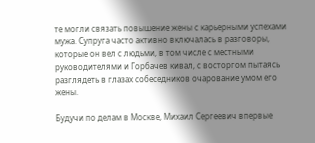те могли связать повышение жены с карьерными успехами мужа. Супруга часто активно включалась в разговоры, которые он вел с людьми, в том числе с местными руководителями и Горбачев кивал, с восторгом пытаясь разглядеть в глазах собеседников очарование умом его жены.

Будучи по делам в Москве, Михаил Сергеевич впервые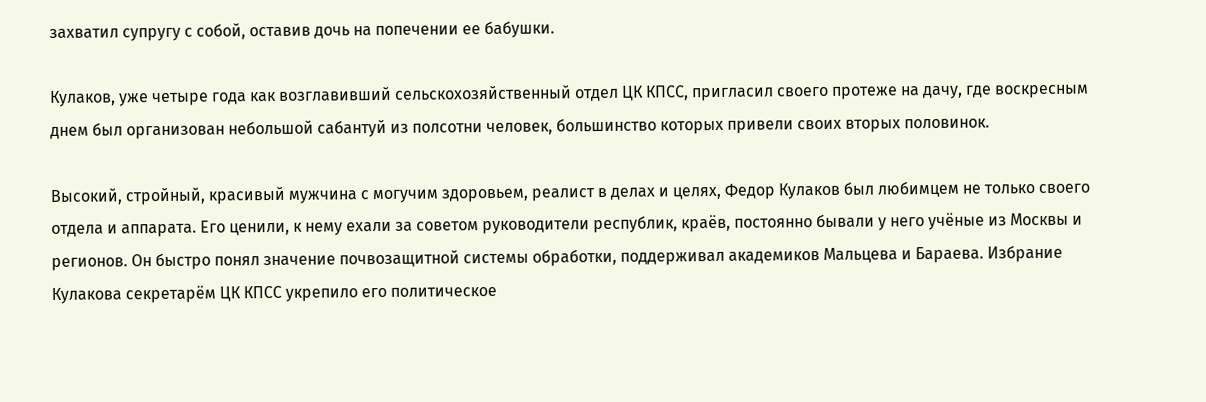захватил супругу с собой, оставив дочь на попечении ее бабушки.

Кулаков, уже четыре года как возглавивший сельскохозяйственный отдел ЦК КПСС, пригласил своего протеже на дачу, где воскресным днем был организован небольшой сабантуй из полсотни человек, большинство которых привели своих вторых половинок.

Высокий, стройный, красивый мужчина с могучим здоровьем, реалист в делах и целях, Федор Кулаков был любимцем не только своего отдела и аппарата. Его ценили, к нему ехали за советом руководители республик, краёв, постоянно бывали у него учёные из Москвы и регионов. Он быстро понял значение почвозащитной системы обработки, поддерживал академиков Мальцева и Бараева. Избрание Кулакова секретарём ЦК КПСС укрепило его политическое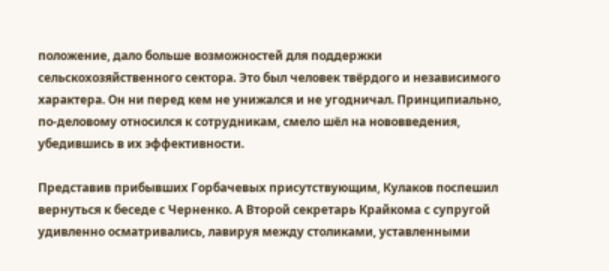положение, дало больше возможностей для поддержки сельскохозяйственного сектора. Это был человек твёрдого и независимого характера. Он ни перед кем не унижался и не угодничал. Принципиально, по-деловому относился к сотрудникам, смело шёл на нововведения, убедившись в их эффективности.

Представив прибывших Горбачевых присутствующим, Кулаков поспешил вернуться к беседе с Черненко. А Второй секретарь Крайкома с супругой удивленно осматривались, лавируя между столиками, уставленными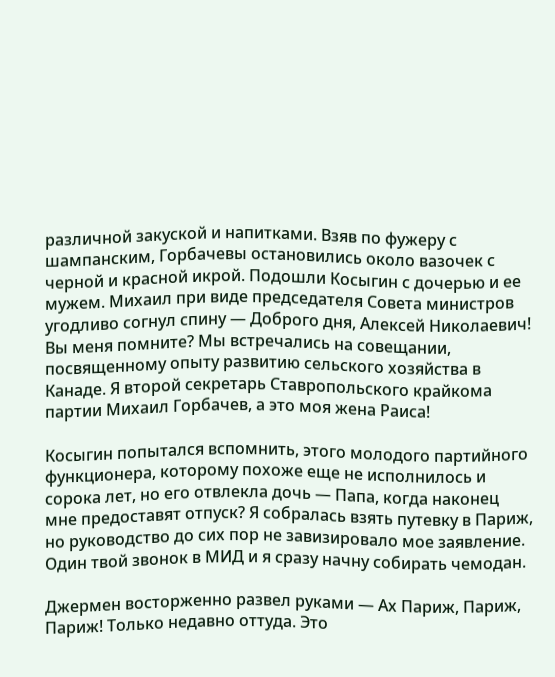различной закуской и напитками. Взяв по фужеру с шампанским, Горбачевы остановились около вазочек с черной и красной икрой. Подошли Косыгин с дочерью и ее мужем. Михаил при виде председателя Совета министров угодливо согнул спину — Доброго дня, Алексей Николаевич! Вы меня помните? Мы встречались на совещании, посвященному опыту развитию сельского хозяйства в Канаде. Я второй секретарь Ставропольского крайкома партии Михаил Горбачев, а это моя жена Раиса!

Косыгин попытался вспомнить, этого молодого партийного функционера, которому похоже еще не исполнилось и сорока лет, но его отвлекла дочь — Папа, когда наконец мне предоставят отпуск? Я собралась взять путевку в Париж, но руководство до сих пор не завизировало мое заявление. Один твой звонок в МИД и я сразу начну собирать чемодан.

Джермен восторженно развел руками — Ах Париж, Париж, Париж! Только недавно оттуда. Это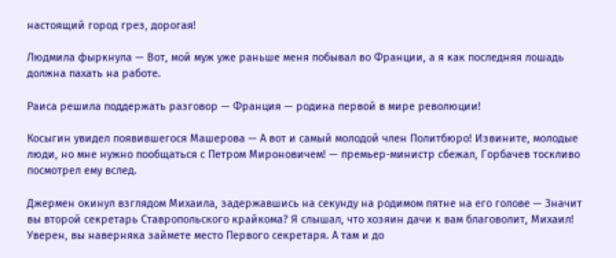настоящий город грез, дорогая!

Людмила фыркнула — Вот, мой муж уже раньше меня побывал во Франции, а я как последняя лошадь должна пахать на работе.

Раиса решила поддержать разговор — Франция — родина первой в мире революции!

Косыгин увидел появившегося Машерова — А вот и самый молодой член Политбюро! Извините, молодые люди, но мне нужно пообщаться с Петром Мироновичем! — премьер-министр сбежал, Горбачев тоскливо посмотрел ему вслед.

Джермен окинул взглядом Михаила, задержавшись на секунду на родимом пятне на его голове — Значит вы второй секретарь Ставропольского крайкома? Я слышал, что хозяин дачи к вам благоволит, Михаил! Уверен, вы наверняка займете место Первого секретаря. А там и до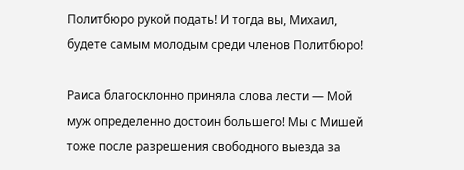Политбюро рукой подать! И тогда вы, Михаил, будете самым молодым среди членов Политбюро!

Раиса благосклонно приняла слова лести — Мой муж определенно достоин большего! Мы с Мишей тоже после разрешения свободного выезда за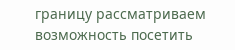границу рассматриваем возможность посетить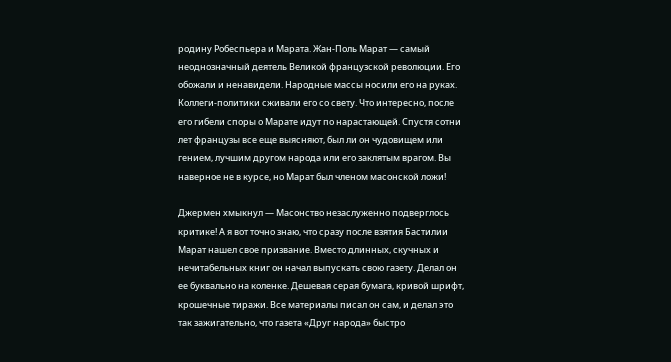родину Робеспьера и Марата. Жан-Поль Марат — самый неоднозначный деятель Великой французской революции. Его обожали и ненавидели. Народные массы носили его на руках. Коллеги-политики сживали его со свету. Что интересно, после его гибели споры о Марате идут по нарастающей. Спустя сотни лет французы все еще выясняют, был ли он чудовищем или гением, лучшим другом народа или его заклятым врагом. Вы наверное не в курсе, но Марат был членом масонской ложи!

Джермен хмыкнул — Масонство незаслуженно подверглось критике! А я вот точно знаю, что сразу после взятия Бастилии Марат нашел свое призвание. Вместо длинных, скучных и нечитабельных книг он начал выпускать свою газету. Делал он ее буквально на коленке. Дешевая серая бумага, кривой шрифт, крошечные тиражи. Все материалы писал он сам, и делал это так зажигательно, что газета «Друг народа» быстро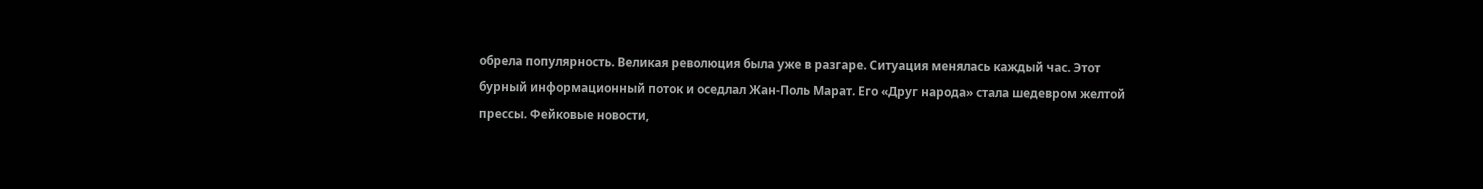обрела популярность. Великая революция была уже в разгаре. Ситуация менялась каждый час. Этот бурный информационный поток и оседлал Жан-Поль Марат. Его «Друг народа» стала шедевром желтой прессы. Фейковые новости,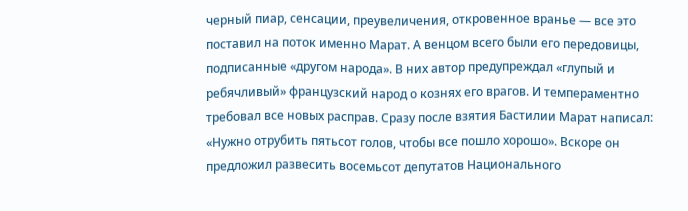черный пиар, сенсации, преувеличения, откровенное вранье — все это поставил на поток именно Марат. А венцом всего были его передовицы, подписанные «другом народа». В них автор предупреждал «глупый и ребячливый» французский народ о кознях его врагов. И темпераментно требовал все новых расправ. Сразу после взятия Бастилии Марат написал: «Нужно отрубить пятьсот голов, чтобы все пошло хорошо». Вскоре он предложил развесить восемьсот депутатов Национального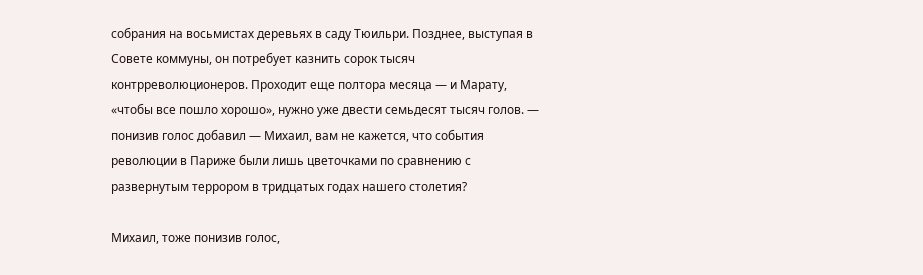собрания на восьмистах деревьях в саду Тюильри. Позднее, выступая в Совете коммуны, он потребует казнить сорок тысяч контрреволюционеров. Проходит еще полтора месяца — и Марату, «чтобы все пошло хорошо», нужно уже двести семьдесят тысяч голов. — понизив голос добавил — Михаил, вам не кажется, что события революции в Париже были лишь цветочками по сравнению с развернутым террором в тридцатых годах нашего столетия?

Михаил, тоже понизив голос,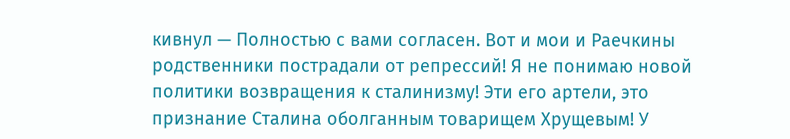кивнул — Полностью с вами согласен. Вот и мои и Раечкины родственники пострадали от репрессий! Я не понимаю новой политики возвращения к сталинизму! Эти его артели, это признание Сталина оболганным товарищем Хрущевым! У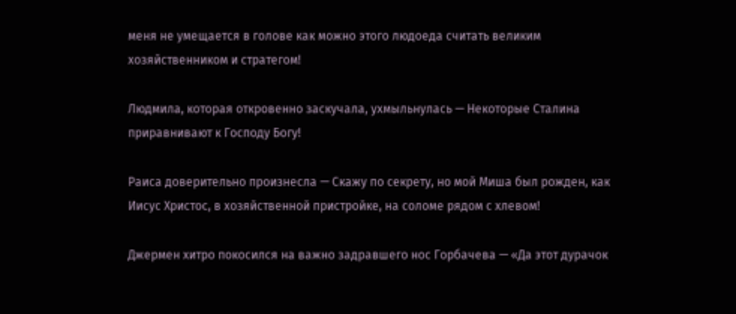меня не умещается в голове как можно этого людоеда считать великим хозяйственником и стратегом!

Людмила, которая откровенно заскучала, ухмыльнулась — Некоторые Сталина приравнивают к Господу Богу!

Раиса доверительно произнесла — Скажу по секрету, но мой Миша был рожден, как Иисус Христос, в хозяйственной пристройке, на соломе рядом с хлевом!

Джермен хитро покосился на важно задравшего нос Горбачева — «Да этот дурачок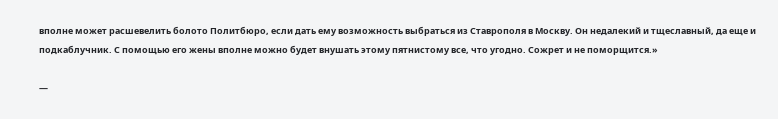вполне может расшевелить болото Политбюро, если дать ему возможность выбраться из Ставрополя в Москву. Он недалекий и тщеславный, да еще и подкаблучник. С помощью его жены вполне можно будет внушать этому пятнистому все, что угодно. Сожрет и не поморщится.»

—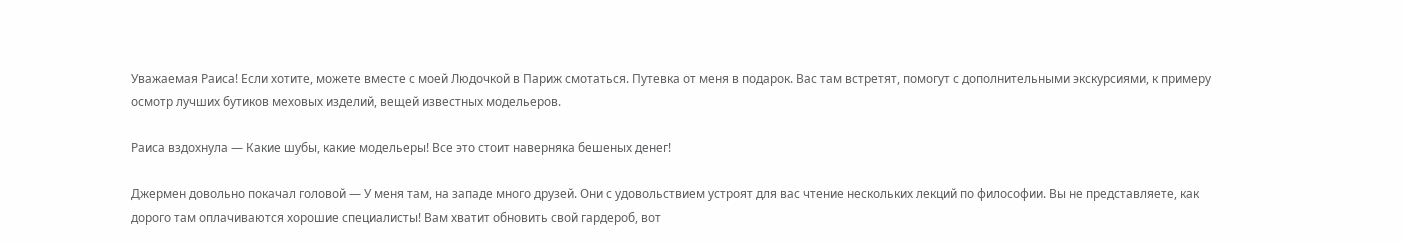Уважаемая Раиса! Если хотите, можете вместе с моей Людочкой в Париж смотаться. Путевка от меня в подарок. Вас там встретят, помогут с дополнительными экскурсиями, к примеру осмотр лучших бутиков меховых изделий, вещей известных модельеров.

Раиса вздохнула — Какие шубы, какие модельеры! Все это стоит наверняка бешеных денег!

Джермен довольно покачал головой — У меня там, на западе много друзей. Они с удовольствием устроят для вас чтение нескольких лекций по философии. Вы не представляете, как дорого там оплачиваются хорошие специалисты! Вам хватит обновить свой гардероб, вот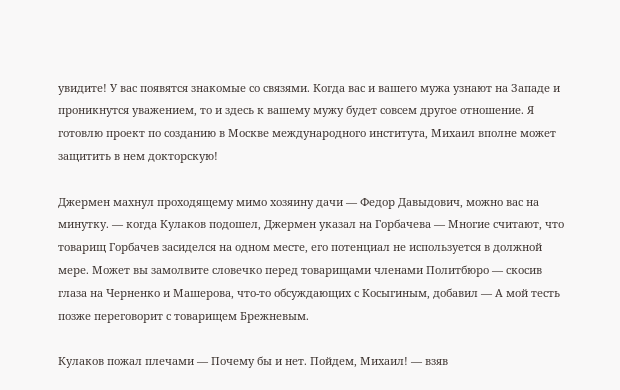увидите! У вас появятся знакомые со связями. Когда вас и вашего мужа узнают на Западе и проникнутся уважением, то и здесь к вашему мужу будет совсем другое отношение. Я готовлю проект по созданию в Москве международного института, Михаил вполне может защитить в нем докторскую!

Джермен махнул проходящему мимо хозяину дачи — Федор Давыдович, можно вас на минутку. — когда Кулаков подошел, Джермен указал на Горбачева — Многие считают, что товарищ Горбачев засиделся на одном месте, его потенциал не используется в должной мере. Может вы замолвите словечко перед товарищами членами Политбюро — скосив глаза на Черненко и Машерова, что-то обсуждающих с Косыгиным, добавил — А мой тесть позже переговорит с товарищем Брежневым.

Кулаков пожал плечами — Почему бы и нет. Пойдем, Михаил! — взяв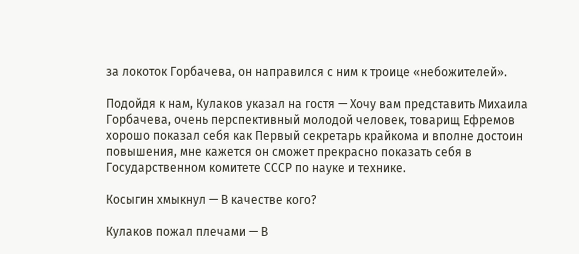за локоток Горбачева, он направился с ним к троице «небожителей».

Подойдя к нам, Кулаков указал на гостя — Хочу вам представить Михаила Горбачева, очень перспективный молодой человек, товарищ Ефремов хорошо показал себя как Первый секретарь крайкома и вполне достоин повышения, мне кажется он сможет прекрасно показать себя в Государственном комитете СССР по науке и технике.

Косыгин хмыкнул — В качестве кого?

Кулаков пожал плечами — В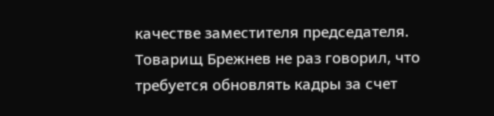качестве заместителя председателя. Товарищ Брежнев не раз говорил, что требуется обновлять кадры за счет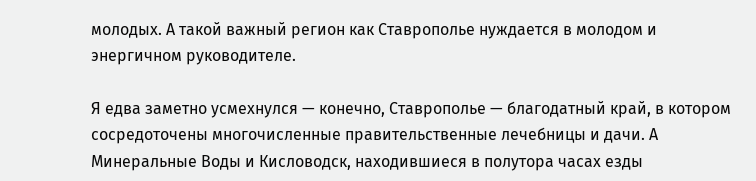молодых. А такой важный регион как Ставрополье нуждается в молодом и энергичном руководителе.

Я едва заметно усмехнулся — конечно, Ставрополье — благодатный край, в котором сосредоточены многочисленные правительственные лечебницы и дачи. А Минеральные Воды и Кисловодск, находившиеся в полутора часах езды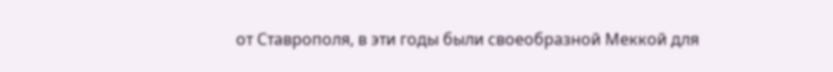от Ставрополя, в эти годы были своеобразной Меккой для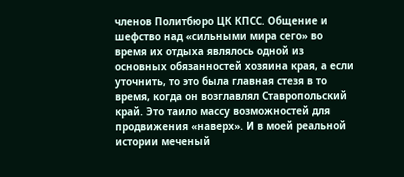членов Политбюро ЦК КПСС. Общение и шефство над «сильными мира сего» во время их отдыха являлось одной из основных обязанностей хозяина края, а если уточнить, то это была главная стезя в то время, когда он возглавлял Ставропольский край. Это таило массу возможностей для продвижения «наверх». И в моей реальной истории меченый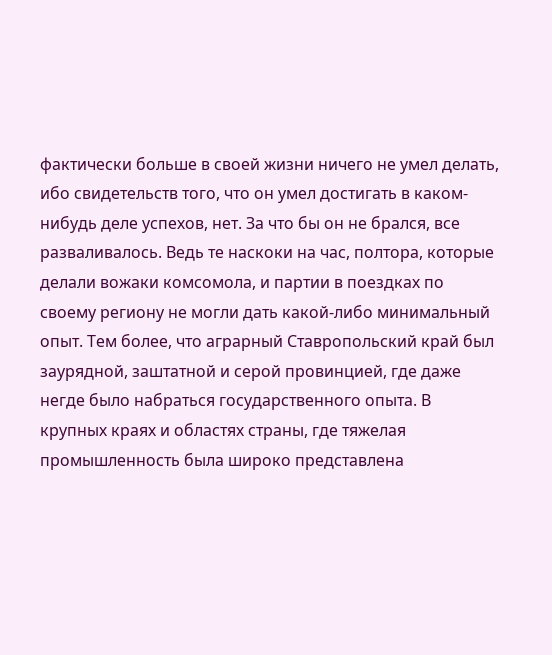фактически больше в своей жизни ничего не умел делать, ибо свидетельств того, что он умел достигать в каком-нибудь деле успехов, нет. За что бы он не брался, все разваливалось. Ведь те наскоки на час, полтора, которые делали вожаки комсомола, и партии в поездках по своему региону не могли дать какой-либо минимальный опыт. Тем более, что аграрный Ставропольский край был заурядной, заштатной и серой провинцией, где даже негде было набраться государственного опыта. В крупных краях и областях страны, где тяжелая промышленность была широко представлена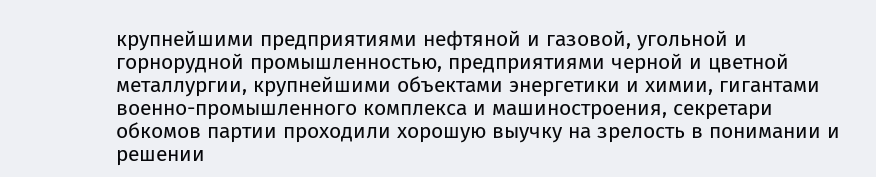крупнейшими предприятиями нефтяной и газовой, угольной и горнорудной промышленностью, предприятиями черной и цветной металлургии, крупнейшими объектами энергетики и химии, гигантами военно-промышленного комплекса и машиностроения, секретари обкомов партии проходили хорошую выучку на зрелость в понимании и решении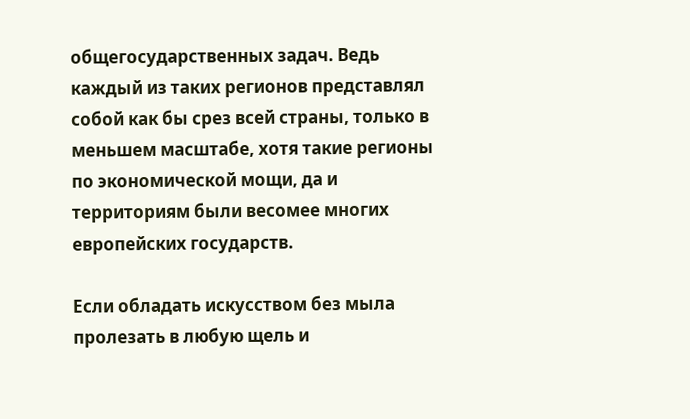общегосударственных задач. Ведь каждый из таких регионов представлял собой как бы срез всей страны, только в меньшем масштабе, хотя такие регионы по экономической мощи, да и территориям были весомее многих европейских государств.

Если обладать искусством без мыла пролезать в любую щель и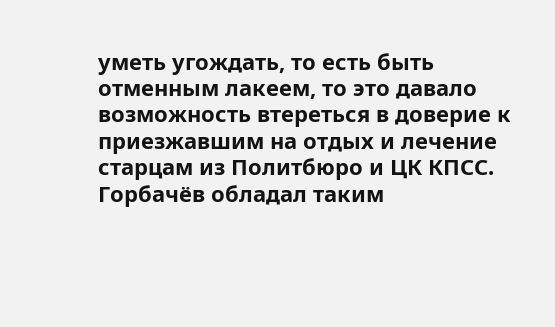уметь угождать, то есть быть отменным лакеем, то это давало возможность втереться в доверие к приезжавшим на отдых и лечение старцам из Политбюро и ЦК КПСС. Горбачёв обладал таким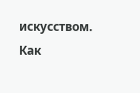искусством. Как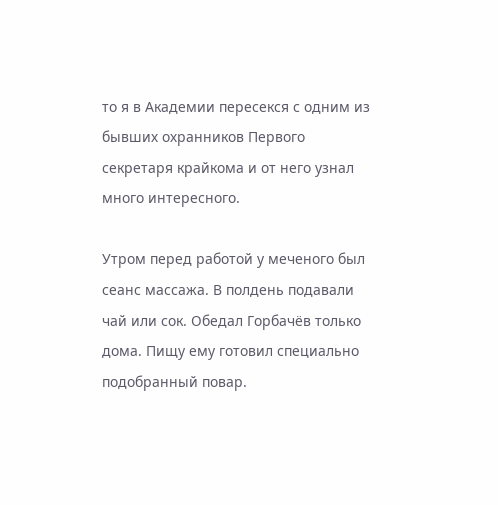то я в Академии пересекся с одним из бывших охранников Первого секретаря крайкома и от него узнал много интересного.

Утром перед работой у меченого был сеанс массажа. В полдень подавали чай или сок. Обедал Горбачёв только дома. Пищу ему готовил специально подобранный повар.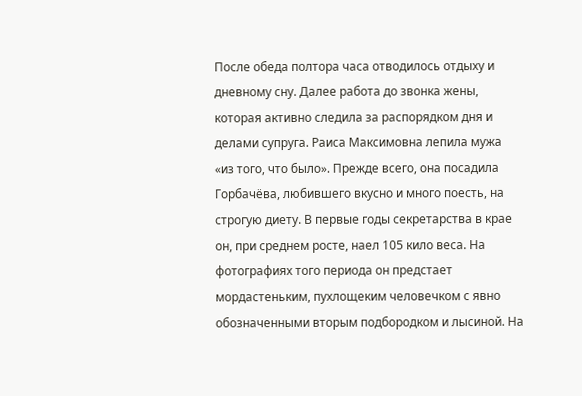После обеда полтора часа отводилось отдыху и дневному сну. Далее работа до звонка жены, которая активно следила за распорядком дня и делами супруга. Раиса Максимовна лепила мужа «из того, что было». Прежде всего, она посадила Горбачёва, любившего вкусно и много поесть, на строгую диету. В первые годы секретарства в крае он, при среднем росте, наел 105 кило веса. На фотографиях того периода он предстает мордастеньким, пухлощеким человечком с явно обозначенными вторым подбородком и лысиной. На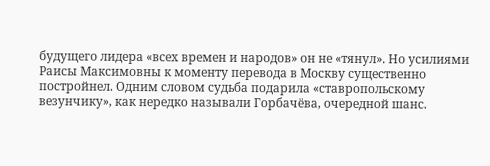будущего лидера «всех времен и народов» он не «тянул». Но усилиями Раисы Максимовны к моменту перевода в Москву существенно постройнел. Одним словом судьба подарила «ставропольскому везунчику», как нередко называли Горбачёва, очередной шанс.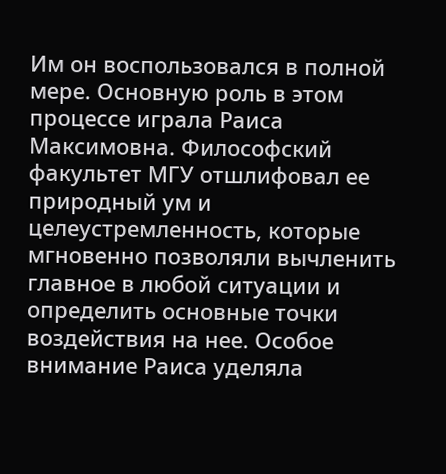Им он воспользовался в полной мере. Основную роль в этом процессе играла Раиса Максимовна. Философский факультет МГУ отшлифовал ее природный ум и целеустремленность, которые мгновенно позволяли вычленить главное в любой ситуации и определить основные точки воздействия на нее. Особое внимание Раиса уделяла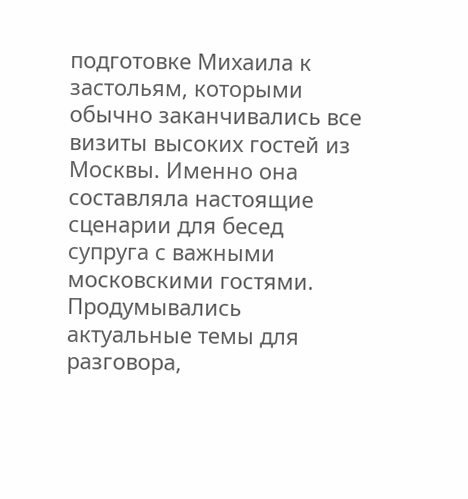подготовке Михаила к застольям, которыми обычно заканчивались все визиты высоких гостей из Москвы. Именно она составляла настоящие сценарии для бесед супруга с важными московскими гостями. Продумывались актуальные темы для разговора,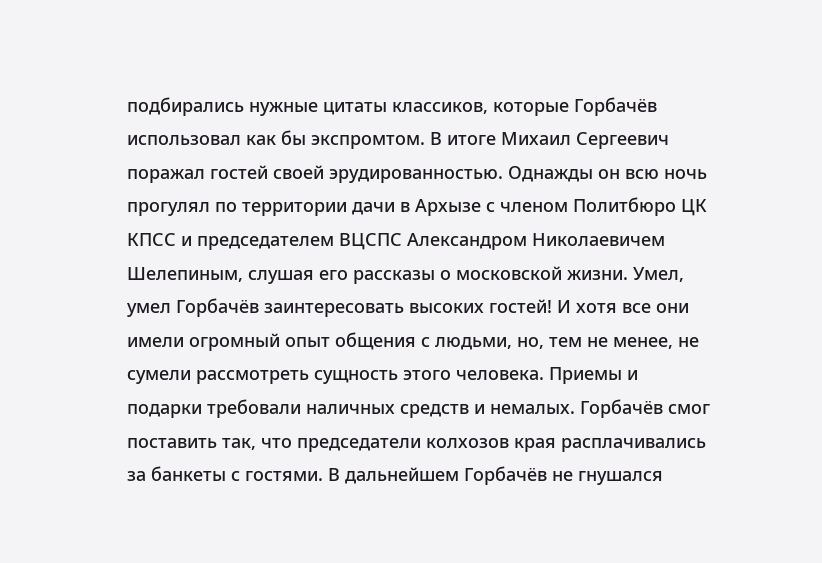подбирались нужные цитаты классиков, которые Горбачёв использовал как бы экспромтом. В итоге Михаил Сергеевич поражал гостей своей эрудированностью. Однажды он всю ночь прогулял по территории дачи в Архызе с членом Политбюро ЦК КПСС и председателем ВЦСПС Александром Николаевичем Шелепиным, слушая его рассказы о московской жизни. Умел, умел Горбачёв заинтересовать высоких гостей! И хотя все они имели огромный опыт общения с людьми, но, тем не менее, не сумели рассмотреть сущность этого человека. Приемы и подарки требовали наличных средств и немалых. Горбачёв смог поставить так, что председатели колхозов края расплачивались за банкеты с гостями. В дальнейшем Горбачёв не гнушался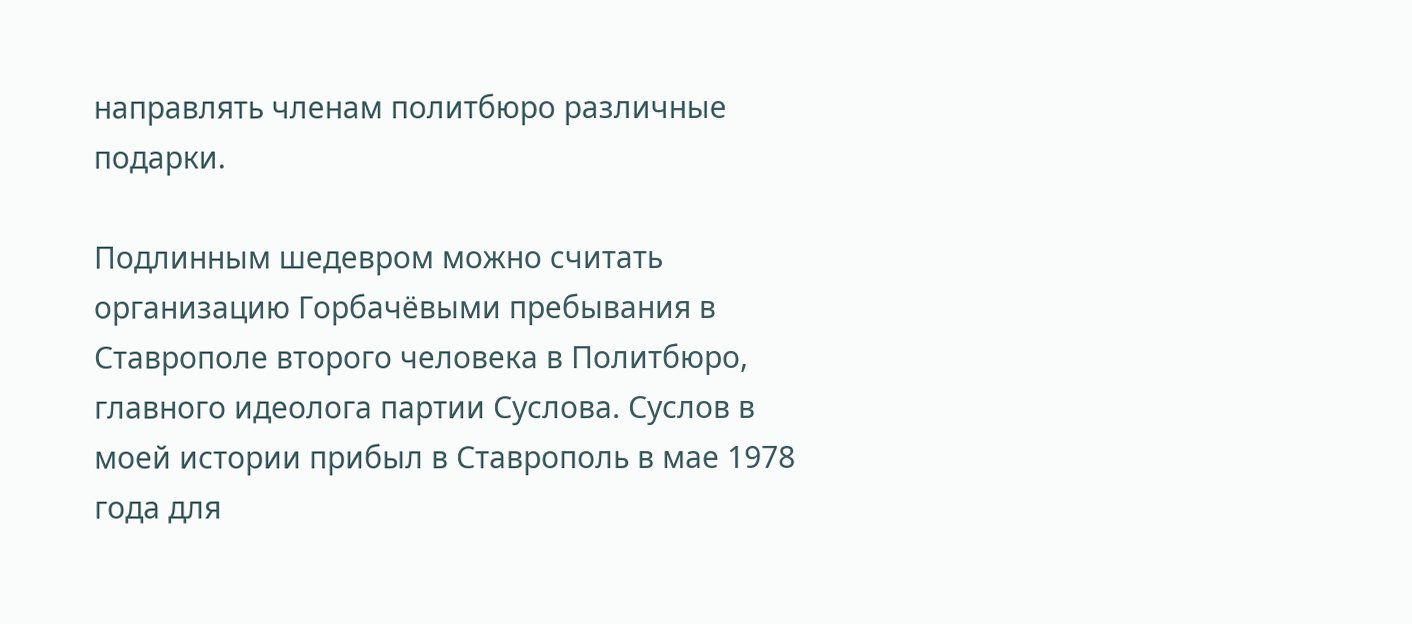направлять членам политбюро различные подарки.

Подлинным шедевром можно считать организацию Горбачёвыми пребывания в Ставрополе второго человека в Политбюро, главного идеолога партии Суслова. Суслов в моей истории прибыл в Ставрополь в мае 1978 года для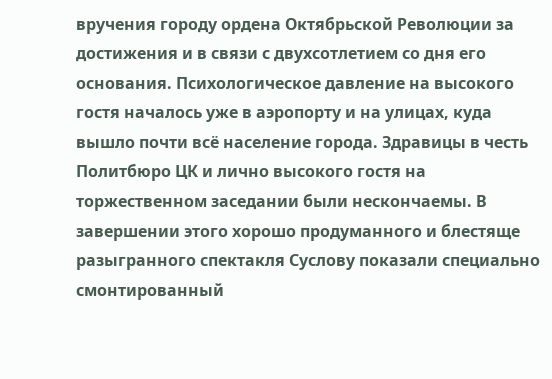вручения городу ордена Октябрьской Революции за достижения и в связи с двухсотлетием со дня его основания. Психологическое давление на высокого гостя началось уже в аэропорту и на улицах, куда вышло почти всё население города. Здравицы в честь Политбюро ЦК и лично высокого гостя на торжественном заседании были нескончаемы. В завершении этого хорошо продуманного и блестяще разыгранного спектакля Суслову показали специально смонтированный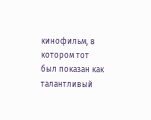кинофильм, в котором тот был показан как талантливый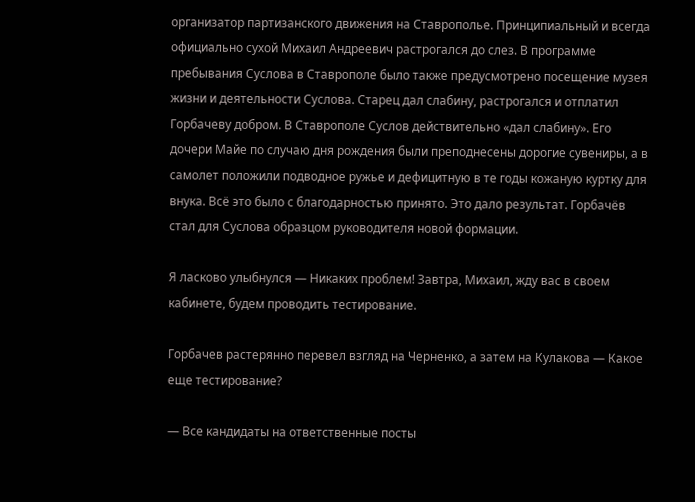организатор партизанского движения на Ставрополье. Принципиальный и всегда официально сухой Михаил Андреевич растрогался до слез. В программе пребывания Суслова в Ставрополе было также предусмотрено посещение музея жизни и деятельности Суслова. Старец дал слабину, растрогался и отплатил Горбачеву добром. В Ставрополе Суслов действительно «дал слабину». Его дочери Майе по случаю дня рождения были преподнесены дорогие сувениры, а в самолет положили подводное ружье и дефицитную в те годы кожаную куртку для внука. Всё это было с благодарностью принято. Это дало результат. Горбачёв стал для Суслова образцом руководителя новой формации.

Я ласково улыбнулся — Никаких проблем! Завтра, Михаил, жду вас в своем кабинете, будем проводить тестирование.

Горбачев растерянно перевел взгляд на Черненко, а затем на Кулакова — Какое еще тестирование?

— Все кандидаты на ответственные посты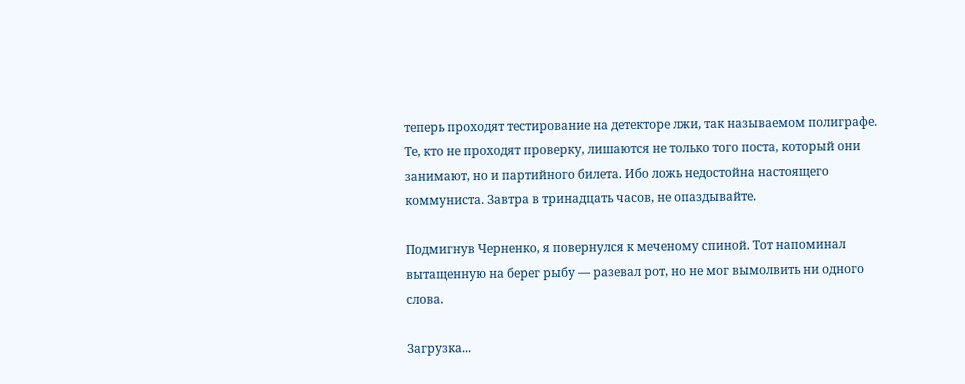теперь проходят тестирование на детекторе лжи, так называемом полиграфе. Те, кто не проходят проверку, лишаются не только того поста, который они занимают, но и партийного билета. Ибо ложь недостойна настоящего коммуниста. Завтра в тринадцать часов, не опаздывайте.

Подмигнув Черненко, я повернулся к меченому спиной. Тот напоминал вытащенную на берег рыбу — разевал рот, но не мог вымолвить ни одного слова.

Загрузка...